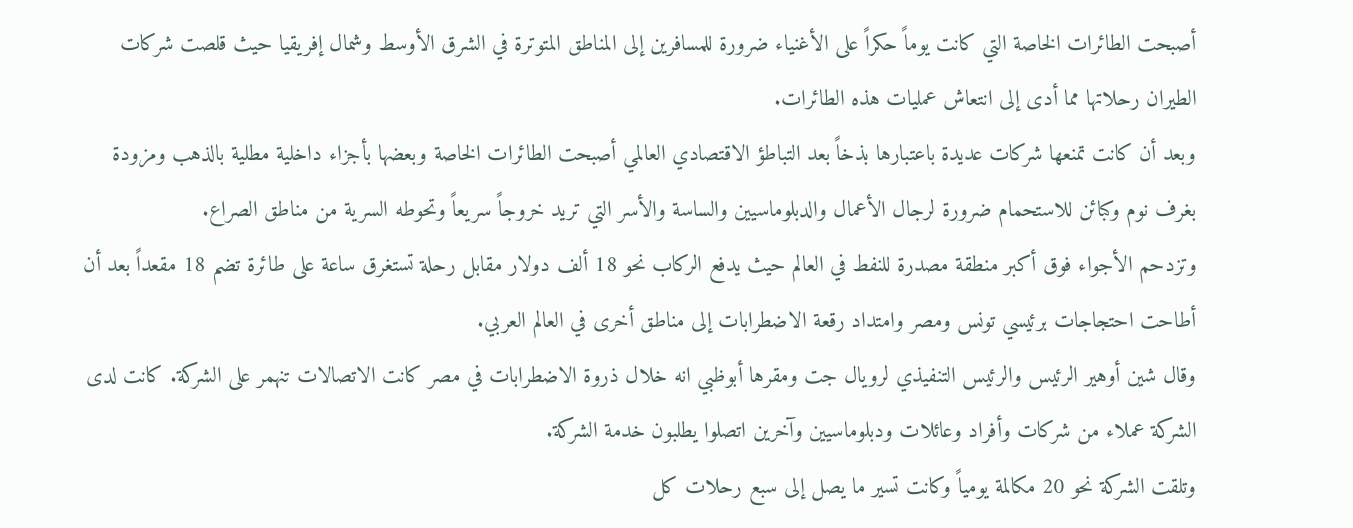أصبحت الطائرات الخاصة التي كانت يوماً حكراً على الأغنياء ضرورة للمسافرين إلى المناطق المتوترة في الشرق الأوسط وشمال إفريقيا حيث قلصت شركات الطيران رحلاتها مما أدى إلى انتعاش عمليات هذه الطائرات.
وبعد أن كانت تمنعها شركات عديدة باعتبارها بذخاً بعد التباطؤ الاقتصادي العالمي أصبحت الطائرات الخاصة وبعضها بأجزاء داخلية مطلية بالذهب ومزودة بغرف نوم وكبائن للاستحمام ضرورة لرجال الأعمال والدبلوماسيين والساسة والأسر التي تريد خروجاً سريعاً وتحوطه السرية من مناطق الصراع.
وتزدحم الأجواء فوق أكبر منطقة مصدرة للنفط في العالم حيث يدفع الركاب نحو 18 ألف دولار مقابل رحلة تستغرق ساعة على طائرة تضم 18 مقعداً بعد أن أطاحت احتجاجات برئيسي تونس ومصر وامتداد رقعة الاضطرابات إلى مناطق أخرى في العالم العربي.
وقال شين أوهير الرئيس والرئيس التنفيذي لرويال جت ومقرها أبوظبي انه خلال ذروة الاضطرابات في مصر كانت الاتصالات تنهمر على الشركة. كانت لدى الشركة عملاء من شركات وأفراد وعائلات ودبلوماسيين وآخرين اتصلوا يطلبون خدمة الشركة.
وتلقت الشركة نحو 20 مكالمة يومياً وكانت تسير ما يصل إلى سبع رحلات كل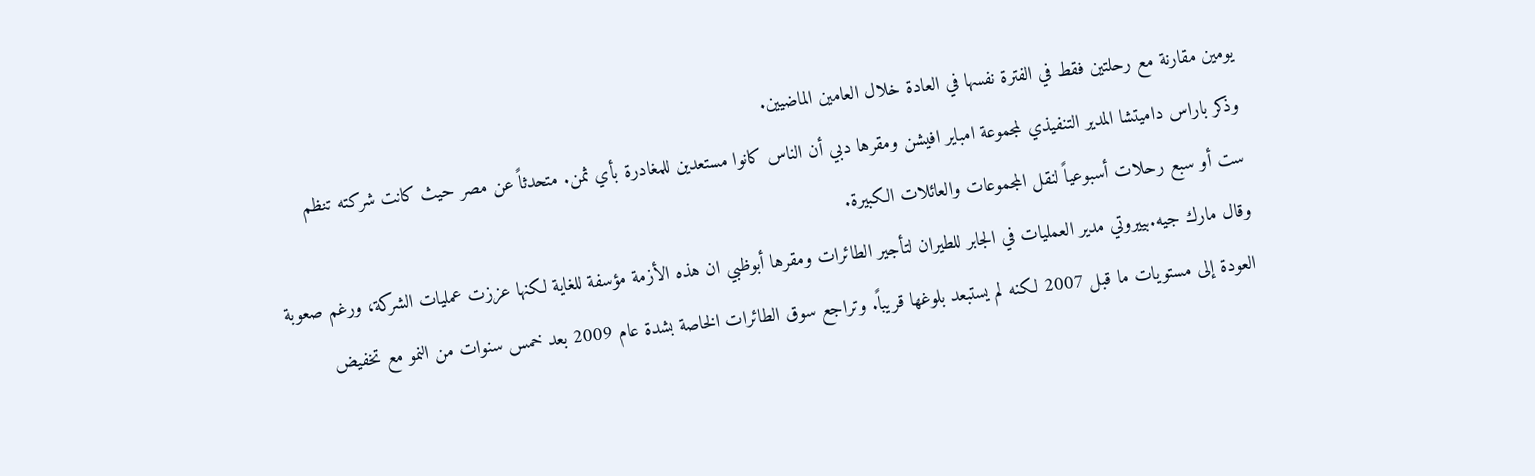يومين مقارنة مع رحلتين فقط في الفترة نفسها في العادة خلال العامين الماضيين.
وذكر باراس داميتشا المدير التنفيذي لمجموعة امباير افيشن ومقرها دبي أن الناس كانوا مستعدين للمغادرة بأي ثمن. متحدثاً عن مصر حيث كانت شركته تنظم ست أو سبع رحلات أسبوعياً لنقل المجموعات والعائلات الكبيرة.
وقال مارك جيه.بييروتي مدير العمليات في الجابر للطيران لتأجير الطائرات ومقرها أبوظبي ان هذه الأزمة مؤسفة للغاية لكنها عززت عمليات الشركة، ورغم صعوبة العودة إلى مستويات ما قبل 2007 لكنه لم يستبعد بلوغها قريباً. وتراجع سوق الطائرات الخاصة بشدة عام 2009 بعد خمس سنوات من النمو مع تخفيض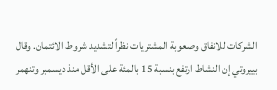الشركات للانفاق وصعوبة المشتريات نظراً لتشديد شروط الائتمان. وقال بييروتي إن النشاط ارتفع بنسبة 15 بالمئة على الأقل منذ ديسمبر وتنهمر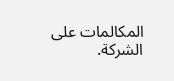المكالمات على الشركة.